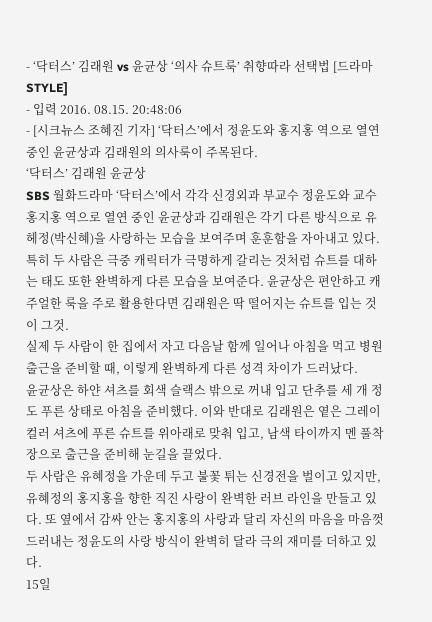- ‘닥터스’ 김래원 vs 윤균상 ‘의사 슈트룩’ 취향따라 선택법 [드라마 STYLE]
- 입력 2016. 08.15. 20:48:06
- [시크뉴스 조혜진 기자] ‘닥터스’에서 정윤도와 홍지홍 역으로 열연 중인 윤균상과 김래원의 의사룩이 주목된다.
‘닥터스’ 김래원 윤균상
SBS 월화드라마 ‘닥터스’에서 각각 신경외과 부교수 정윤도와 교수 홍지홍 역으로 열연 중인 윤균상과 김래원은 각기 다른 방식으로 유헤정(박신혜)을 사랑하는 모습을 보여주며 훈훈함을 자아내고 있다.
특히 두 사람은 극중 캐릭터가 극명하게 갈리는 것처럼 슈트를 대하는 태도 또한 완벽하게 다른 모습을 보여준다. 윤균상은 편안하고 캐주얼한 룩을 주로 활용한다면 김래원은 딱 떨어지는 슈트를 입는 것이 그것.
실제 두 사람이 한 집에서 자고 다음날 함께 일어나 아침을 먹고 병원 출근을 준비할 때, 이렇게 완벽하게 다른 성격 차이가 드러났다.
윤균상은 하얀 셔츠를 회색 슬랙스 밖으로 꺼내 입고 단추를 세 개 정도 푸른 상태로 아침을 준비했다. 이와 반대로 김래원은 옅은 그레이 컬러 셔츠에 푸른 슈트를 위아래로 맞춰 입고, 남색 타이까지 멘 풀착장으로 출근을 준비해 눈길을 끌었다.
두 사람은 유혜정을 가운데 두고 불꽃 튀는 신경전을 벌이고 있지만, 유혜정의 홍지홍을 향한 직진 사랑이 완벽한 러브 라인을 만들고 있다. 또 옆에서 감싸 안는 홍지홍의 사랑과 달리 자신의 마음을 마음껏 드러내는 정윤도의 사랑 방식이 완벽히 달라 극의 재미를 더하고 있다.
15일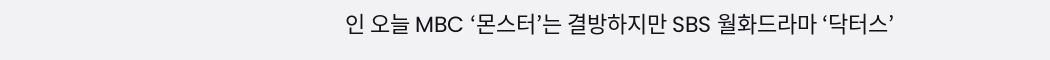인 오늘 MBC ‘몬스터’는 결방하지만 SBS 월화드라마 ‘닥터스’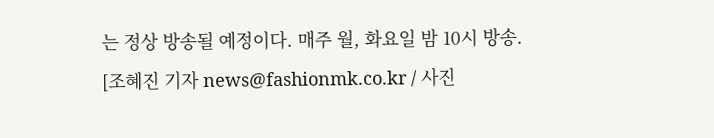는 정상 방송될 예정이다. 매주 월, 화요일 밤 10시 방송.
[조혜진 기자 news@fashionmk.co.kr / 사진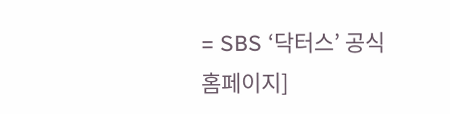= SBS ‘닥터스’ 공식 홈페이지]